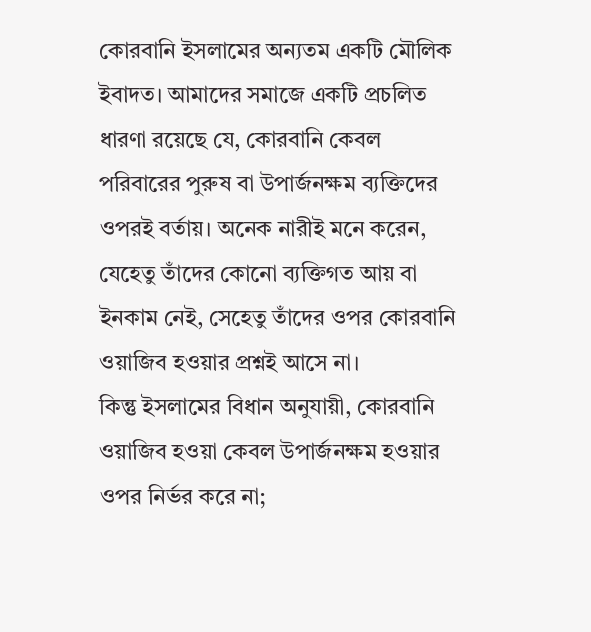কোরবানি ইসলামের অন্যতম একটি মৌলিক ইবাদত। আমাদের সমাজে একটি প্রচলিত ধারণা রয়েছে যে, কোরবানি কেবল পরিবারের পুরুষ বা উপার্জনক্ষম ব্যক্তিদের ওপরই বর্তায়। অনেক নারীই মনে করেন, যেহেতু তাঁদের কোনো ব্যক্তিগত আয় বা ইনকাম নেই, সেহেতু তাঁদের ওপর কোরবানি ওয়াজিব হওয়ার প্রশ্নই আসে না।
কিন্তু ইসলামের বিধান অনুযায়ী, কোরবানি ওয়াজিব হওয়া কেবল উপার্জনক্ষম হওয়ার ওপর নির্ভর করে না;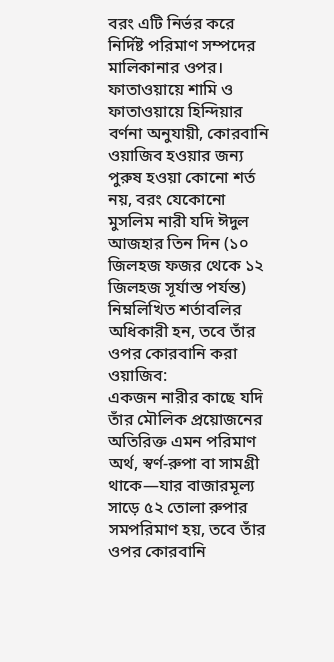বরং এটি নির্ভর করে নির্দিষ্ট পরিমাণ সম্পদের মালিকানার ওপর।
ফাতাওয়ায়ে শামি ও ফাতাওয়ায়ে হিন্দিয়ার বর্ণনা অনুযায়ী, কোরবানি ওয়াজিব হওয়ার জন্য পুরুষ হওয়া কোনো শর্ত নয়, বরং যেকোনো মুসলিম নারী যদি ঈদুল আজহার তিন দিন (১০ জিলহজ ফজর থেকে ১২ জিলহজ সূর্যাস্ত পর্যন্ত) নিম্নলিখিত শর্তাবলির অধিকারী হন, তবে তাঁর ওপর কোরবানি করা ওয়াজিব:
একজন নারীর কাছে যদি তাঁর মৌলিক প্রয়োজনের অতিরিক্ত এমন পরিমাণ অর্থ, স্বর্ণ-রুপা বা সামগ্রী থাকে—যার বাজারমূল্য সাড়ে ৫২ তোলা রুপার সমপরিমাণ হয়, তবে তাঁর ওপর কোরবানি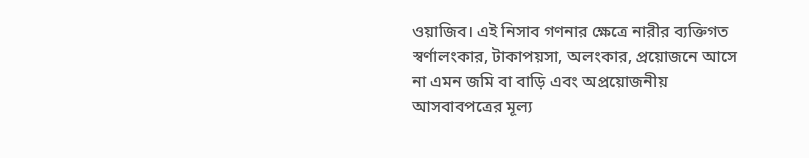ওয়াজিব। এই নিসাব গণনার ক্ষেত্রে নারীর ব্যক্তিগত স্বর্ণালংকার, টাকাপয়সা, অলংকার, প্রয়োজনে আসে না এমন জমি বা বাড়ি এবং অপ্রয়োজনীয় আসবাবপত্রের মূল্য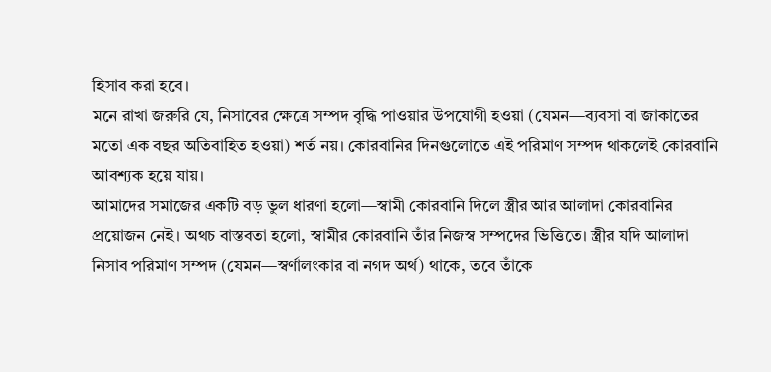হিসাব করা হবে।
মনে রাখা জরুরি যে, নিসাবের ক্ষেত্রে সম্পদ বৃদ্ধি পাওয়ার উপযোগী হওয়া (যেমন—ব্যবসা বা জাকাতের মতো এক বছর অতিবাহিত হওয়া) শর্ত নয়। কোরবানির দিনগুলোতে এই পরিমাণ সম্পদ থাকলেই কোরবানি আবশ্যক হয়ে যায়।
আমাদের সমাজের একটি বড় ভুল ধারণা হলো—স্বামী কোরবানি দিলে স্ত্রীর আর আলাদা কোরবানির প্রয়োজন নেই। অথচ বাস্তবতা হলো, স্বামীর কোরবানি তাঁর নিজস্ব সম্পদের ভিত্তিতে। স্ত্রীর যদি আলাদা নিসাব পরিমাণ সম্পদ (যেমন—স্বর্ণালংকার বা নগদ অর্থ) থাকে, তবে তাঁকে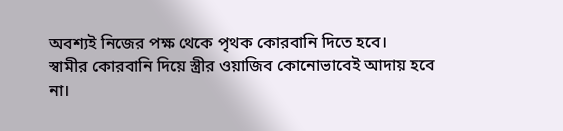অবশ্যই নিজের পক্ষ থেকে পৃথক কোরবানি দিতে হবে।
স্বামীর কোরবানি দিয়ে স্ত্রীর ওয়াজিব কোনোভাবেই আদায় হবে না।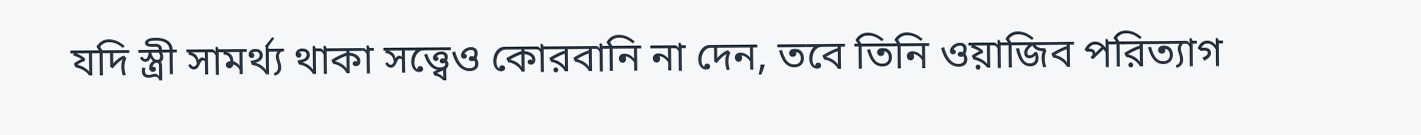যদি স্ত্রী সামর্থ্য থাকা সত্ত্বেও কোরবানি না দেন, তবে তিনি ওয়াজিব পরিত্যাগ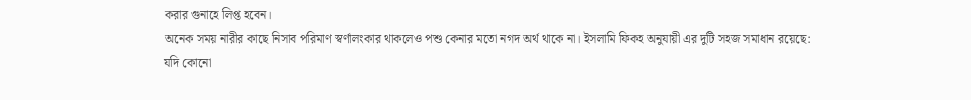করার গুনাহে লিপ্ত হবেন।
অনেক সময় নারীর কাছে নিসাব পরিমাণ স্বর্ণালংকার থাকলেও পশু কেনার মতো নগদ অর্থ থাকে না। ইসলামি ফিকহ অনুযায়ী এর দুটি সহজ সমাধান রয়েছে:
যদি কোনো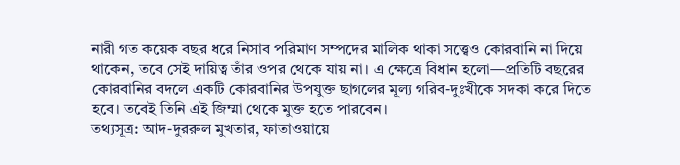নারী গত কয়েক বছর ধরে নিসাব পরিমাণ সম্পদের মালিক থাকা সত্ত্বেও কোরবানি না দিয়ে থাকেন, তবে সেই দায়িত্ব তাঁর ওপর থেকে যায় না। এ ক্ষেত্রে বিধান হলো—প্রতিটি বছরের কোরবানির বদলে একটি কোরবানির উপযুক্ত ছাগলের মূল্য গরিব-দুঃখীকে সদকা করে দিতে হবে। তবেই তিনি এই জিম্মা থেকে মুক্ত হতে পারবেন।
তথ্যসূত্র: আদ-দুররুল মুখতার, ফাতাওয়ায়ে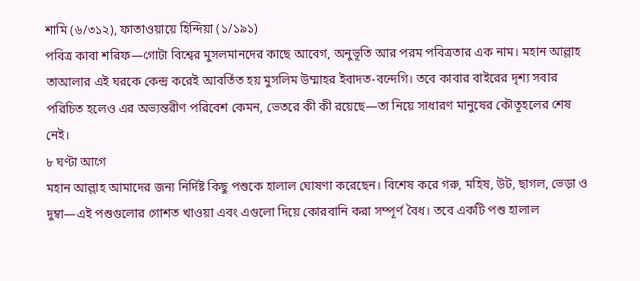শামি (৬/৩১২), ফাতাওয়ায়ে হিন্দিয়া (১/১৯১)
পবিত্র কাবা শরিফ—গোটা বিশ্বের মুসলমানদের কাছে আবেগ, অনুভূতি আর পরম পবিত্রতার এক নাম। মহান আল্লাহ তাআলার এই ঘরকে কেন্দ্র করেই আবর্তিত হয় মুসলিম উম্মাহর ইবাদত-বন্দেগি। তবে কাবার বাইরের দৃশ্য সবার পরিচিত হলেও এর অভ্যন্তরীণ পরিবেশ কেমন, ভেতরে কী কী রয়েছে—তা নিয়ে সাধারণ মানুষের কৌতূহলের শেষ নেই।
৮ ঘণ্টা আগে
মহান আল্লাহ আমাদের জন্য নির্দিষ্ট কিছু পশুকে হালাল ঘোষণা করেছেন। বিশেষ করে গরু, মহিষ, উট, ছাগল, ভেড়া ও দুম্বা—এই পশুগুলোর গোশত খাওয়া এবং এগুলো দিয়ে কোরবানি করা সম্পূর্ণ বৈধ। তবে একটি পশু হালাল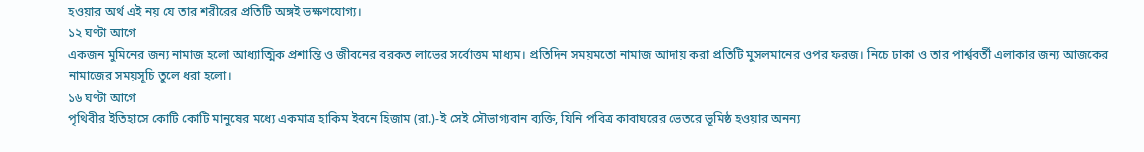হওয়ার অর্থ এই নয় যে তার শরীরের প্রতিটি অঙ্গই ভক্ষণযোগ্য।
১২ ঘণ্টা আগে
একজন মুমিনের জন্য নামাজ হলো আধ্যাত্মিক প্রশান্তি ও জীবনের বরকত লাভের সর্বোত্তম মাধ্যম। প্রতিদিন সময়মতো নামাজ আদায় করা প্রতিটি মুসলমানের ওপর ফরজ। নিচে ঢাকা ও তার পার্শ্ববর্তী এলাকার জন্য আজকের নামাজের সময়সূচি তুলে ধরা হলো।
১৬ ঘণ্টা আগে
পৃথিবীর ইতিহাসে কোটি কোটি মানুষের মধ্যে একমাত্র হাকিম ইবনে হিজাম (রা.)-ই সেই সৌভাগ্যবান ব্যক্তি, যিনি পবিত্র কাবাঘরের ভেতরে ভূমিষ্ঠ হওয়ার অনন্য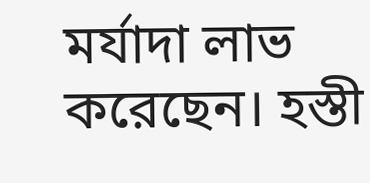মর্যাদা লাভ করেছেন। হস্তী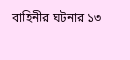বাহিনীর ঘটনার ১৩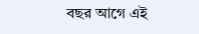বছর আগে এই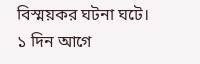বিস্ময়কর ঘটনা ঘটে।
১ দিন আগে